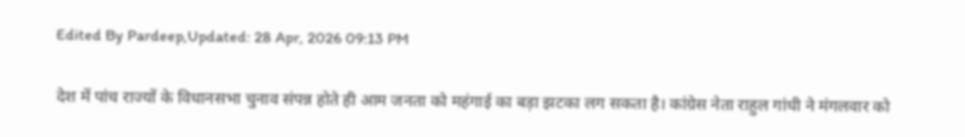Edited By Pardeep,Updated: 28 Apr, 2026 09:13 PM

देश में पांच राज्यों के विधानसभा चुनाव संपन्न होते ही आम जनता को महंगाई का बड़ा झटका लग सकता है। कांग्रेस नेता राहुल गांधी ने मंगलवार को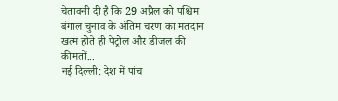चेतावनी दी है कि 29 अप्रैल को पश्चिम बंगाल चुनाव के अंतिम चरण का मतदान खत्म होते ही पेट्रोल और डीजल की कीमतों...
नई दिल्ली: देश में पांच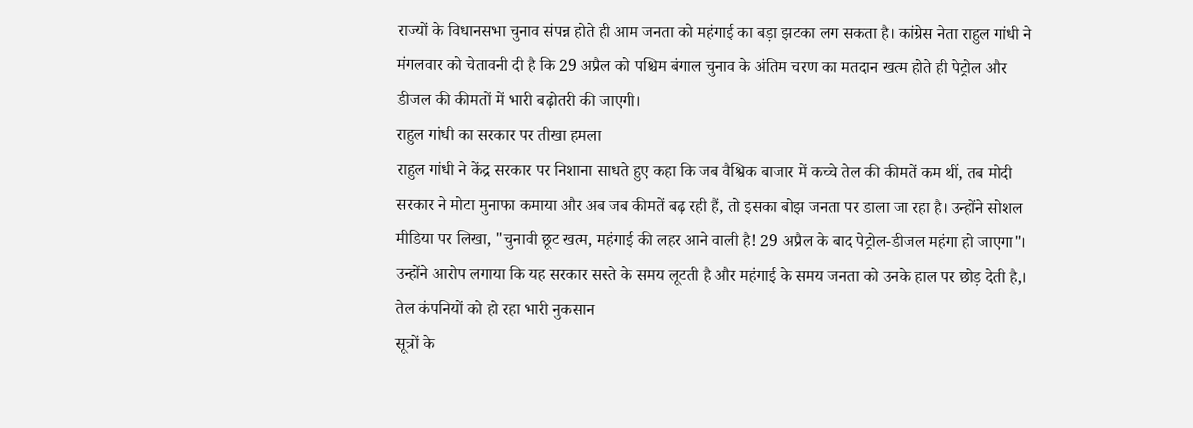राज्यों के विधानसभा चुनाव संपन्न होते ही आम जनता को महंगाई का बड़ा झटका लग सकता है। कांग्रेस नेता राहुल गांधी ने मंगलवार को चेतावनी दी है कि 29 अप्रैल को पश्चिम बंगाल चुनाव के अंतिम चरण का मतदान खत्म होते ही पेट्रोल और डीजल की कीमतों में भारी बढ़ोतरी की जाएगी।
राहुल गांधी का सरकार पर तीखा हमला
राहुल गांधी ने केंद्र सरकार पर निशाना साधते हुए कहा कि जब वैश्विक बाजार में कच्चे तेल की कीमतें कम थीं, तब मोदी सरकार ने मोटा मुनाफा कमाया और अब जब कीमतें बढ़ रही हैं, तो इसका बोझ जनता पर डाला जा रहा है। उन्होंने सोशल मीडिया पर लिखा, "चुनावी छूट खत्म, महंगाई की लहर आने वाली है! 29 अप्रैल के बाद पेट्रोल-डीजल महंगा हो जाएगा"। उन्होंने आरोप लगाया कि यह सरकार सस्ते के समय लूटती है और महंगाई के समय जनता को उनके हाल पर छोड़ देती है,।
तेल कंपनियों को हो रहा भारी नुकसान
सूत्रों के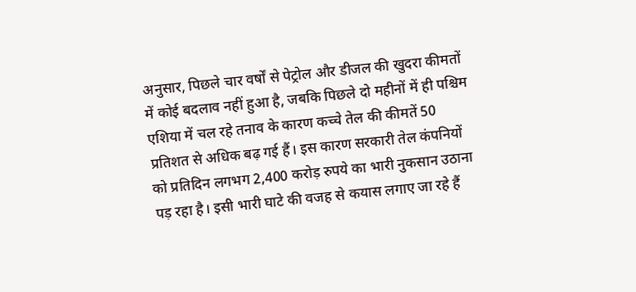अनुसार, पिछले चार वर्षों से पेट्रोल और डीजल की खुदरा कीमतों में कोई बदलाव नहीं हुआ है, जबकि पिछले दो महीनों में ही पश्चिम एशिया में चल रहे तनाव के कारण कच्चे तेल की कीमतें 50 प्रतिशत से अधिक बढ़ गई हैं। इस कारण सरकारी तेल कंपनियों को प्रतिदिन लगभग 2,400 करोड़ रुपये का भारी नुकसान उठाना पड़ रहा है। इसी भारी घाटे की वजह से कयास लगाए जा रहे हैं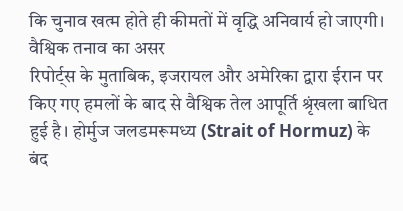कि चुनाव खत्म होते ही कीमतों में वृद्धि अनिवार्य हो जाएगी।
वैश्विक तनाव का असर
रिपोर्ट्स के मुताबिक, इजरायल और अमेरिका द्वारा ईरान पर किए गए हमलों के बाद से वैश्विक तेल आपूर्ति श्रृंखला बाधित हुई है। होर्मुज जलडमरूमध्य (Strait of Hormuz) के बंद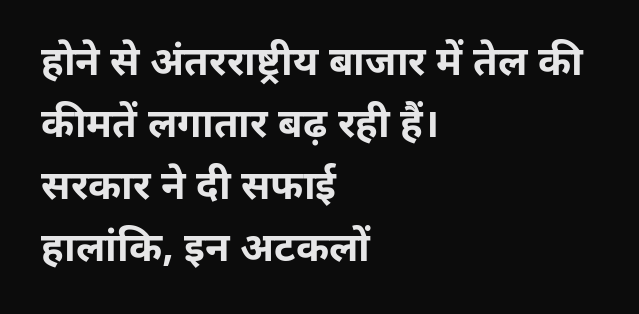होने से अंतरराष्ट्रीय बाजार में तेल की कीमतें लगातार बढ़ रही हैं।
सरकार ने दी सफाई
हालांकि, इन अटकलों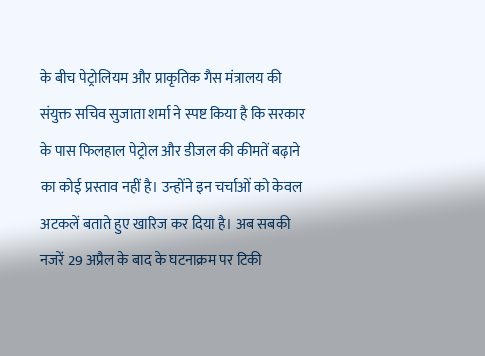के बीच पेट्रोलियम और प्राकृतिक गैस मंत्रालय की संयुक्त सचिव सुजाता शर्मा ने स्पष्ट किया है कि सरकार के पास फिलहाल पेट्रोल और डीजल की कीमतें बढ़ाने का कोई प्रस्ताव नहीं है। उन्होंने इन चर्चाओं को केवल अटकलें बताते हुए खारिज कर दिया है। अब सबकी नजरें 29 अप्रैल के बाद के घटनाक्रम पर टिकी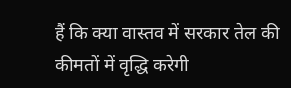हैं कि क्या वास्तव में सरकार तेल की कीमतों में वृद्धि करेगी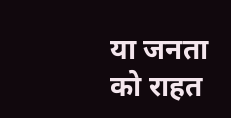या जनता को राहत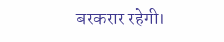बरकरार रहेगी।